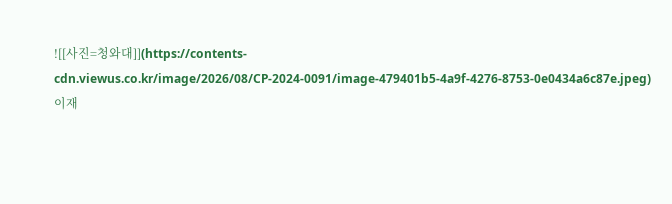![[사진=청와대]](https://contents-cdn.viewus.co.kr/image/2026/08/CP-2024-0091/image-479401b5-4a9f-4276-8753-0e0434a6c87e.jpeg)
이재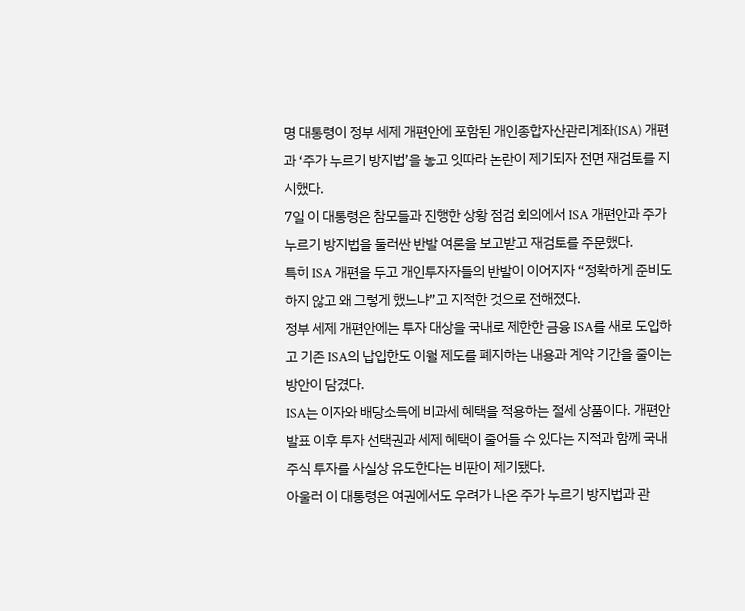명 대통령이 정부 세제 개편안에 포함된 개인종합자산관리계좌(ISA) 개편과 ‘주가 누르기 방지법’을 놓고 잇따라 논란이 제기되자 전면 재검토를 지시했다.
7일 이 대통령은 참모들과 진행한 상황 점검 회의에서 ISA 개편안과 주가 누르기 방지법을 둘러싼 반발 여론을 보고받고 재검토를 주문했다.
특히 ISA 개편을 두고 개인투자자들의 반발이 이어지자 “정확하게 준비도 하지 않고 왜 그렇게 했느냐”고 지적한 것으로 전해졌다.
정부 세제 개편안에는 투자 대상을 국내로 제한한 금융 ISA를 새로 도입하고 기존 ISA의 납입한도 이월 제도를 폐지하는 내용과 계약 기간을 줄이는 방안이 담겼다.
ISA는 이자와 배당소득에 비과세 혜택을 적용하는 절세 상품이다. 개편안 발표 이후 투자 선택권과 세제 혜택이 줄어들 수 있다는 지적과 함께 국내 주식 투자를 사실상 유도한다는 비판이 제기됐다.
아울러 이 대통령은 여권에서도 우려가 나온 주가 누르기 방지법과 관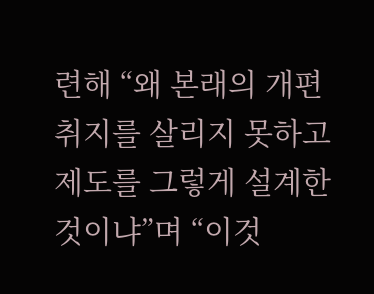련해 “왜 본래의 개편 취지를 살리지 못하고 제도를 그렇게 설계한 것이냐”며 “이것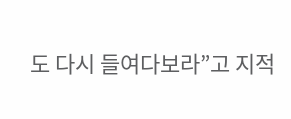도 다시 들여다보라”고 지적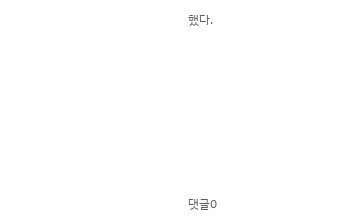했다.










댓글0